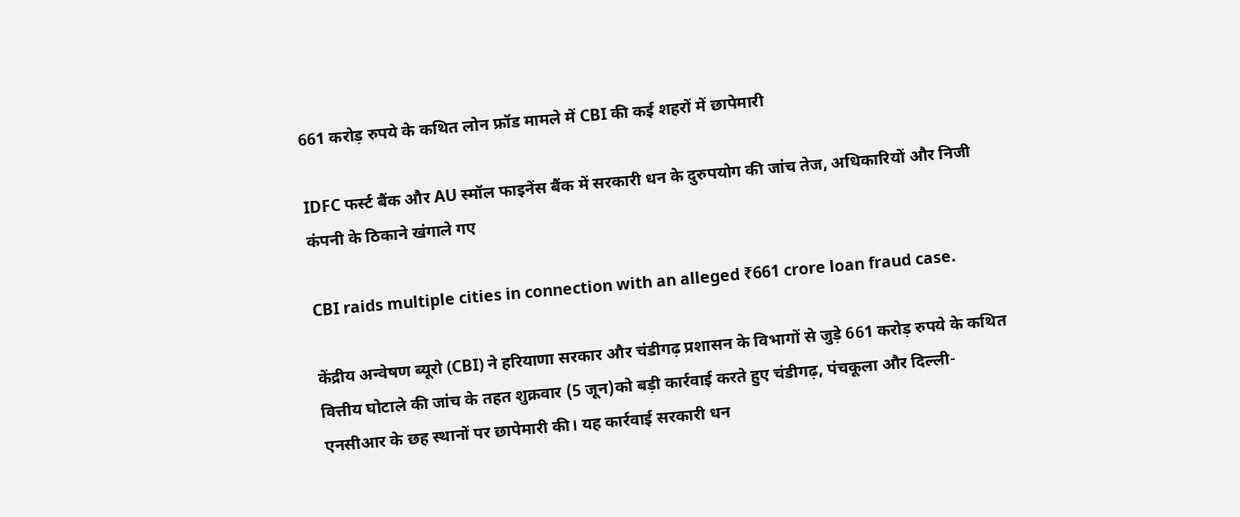661 करोड़ रुपये के कथित लोन फ्रॉड मामले में CBI की कई शहरों में छापेमारी

IDFC फर्स्ट बैंक और AU स्मॉल फाइनेंस बैंक में सरकारी धन के दुरुपयोग की जांच तेज, अधिकारियों और निजी कंपनी के ठिकाने खंगाले गए

CBI raids multiple cities in connection with an alleged ₹661 crore loan fraud case.

केंद्रीय अन्वेषण ब्यूरो (CBI) ने हरियाणा सरकार और चंडीगढ़ प्रशासन के विभागों से जुड़े 661 करोड़ रुपये के कथित वित्तीय घोटाले की जांच के तहत शुक्रवार (5 जून)को बड़ी कार्रवाई करते हुए चंडीगढ़, पंचकूला और दिल्ली-एनसीआर के छह स्थानों पर छापेमारी की। यह कार्रवाई सरकारी धन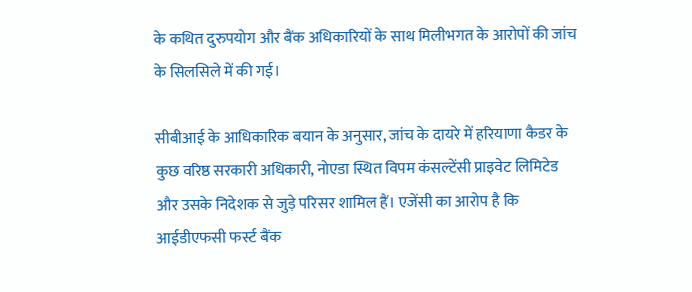के कथित दुरुपयोग और बैंक अधिकारियों के साथ मिलीभगत के आरोपों की जांच के सिलसिले में की गई।

सीबीआई के आधिकारिक बयान के अनुसार, जांच के दायरे में हरियाणा कैडर के कुछ वरिष्ठ सरकारी अधिकारी, नोएडा स्थित विपम कंसल्टेंसी प्राइवेट लिमिटेड और उसके निदेशक से जुड़े परिसर शामिल हैं। एजेंसी का आरोप है कि आईडीएफसी फर्स्ट बैंक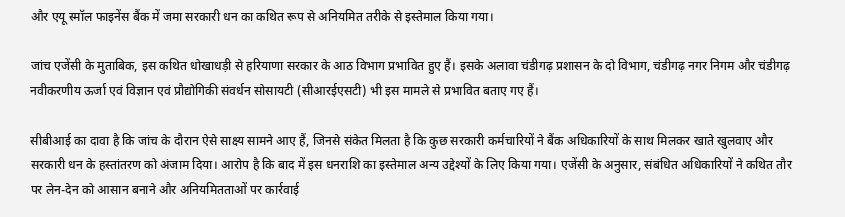और एयू स्मॉल फाइनेंस बैंक में जमा सरकारी धन का कथित रूप से अनियमित तरीके से इस्तेमाल किया गया।

जांच एजेंसी के मुताबिक, इस कथित धोखाधड़ी से हरियाणा सरकार के आठ विभाग प्रभावित हुए हैं। इसके अलावा चंडीगढ़ प्रशासन के दो विभाग, चंडीगढ़ नगर निगम और चंडीगढ़ नवीकरणीय ऊर्जा एवं विज्ञान एवं प्रौद्योगिकी संवर्धन सोसायटी (सीआरईएसटी) भी इस मामले से प्रभावित बताए गए हैं।

सीबीआई का दावा है कि जांच के दौरान ऐसे साक्ष्य सामने आए हैं, जिनसे संकेत मिलता है कि कुछ सरकारी कर्मचारियों ने बैंक अधिकारियों के साथ मिलकर खाते खुलवाए और सरकारी धन के हस्तांतरण को अंजाम दिया। आरोप है कि बाद में इस धनराशि का इस्तेमाल अन्य उद्देश्यों के लिए किया गया। एजेंसी के अनुसार, संबंधित अधिकारियों ने कथित तौर पर लेन-देन को आसान बनाने और अनियमितताओं पर कार्रवाई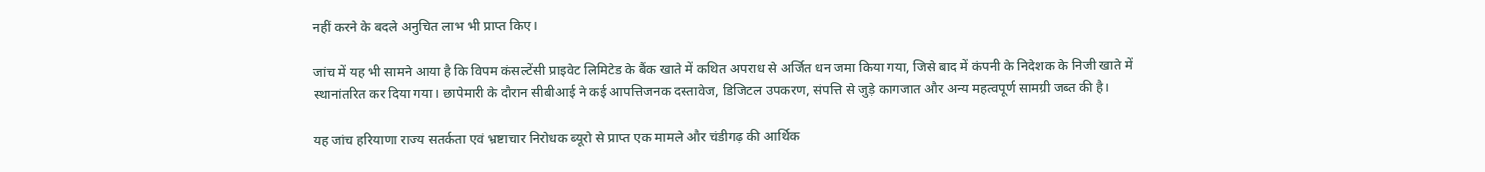नहीं करने के बदले अनुचित लाभ भी प्राप्त किए।

जांच में यह भी सामने आया है कि विपम कंसल्टेंसी प्राइवेट लिमिटेड के बैंक खाते में कथित अपराध से अर्जित धन जमा किया गया, जिसे बाद में कंपनी के निदेशक के निजी खाते में स्थानांतरित कर दिया गया। छापेमारी के दौरान सीबीआई ने कई आपत्तिजनक दस्तावेज, डिजिटल उपकरण, संपत्ति से जुड़े कागजात और अन्य महत्वपूर्ण सामग्री जब्त की है।

यह जांच हरियाणा राज्य सतर्कता एवं भ्रष्टाचार निरोधक ब्यूरो से प्राप्त एक मामले और चंडीगढ़ की आर्थिक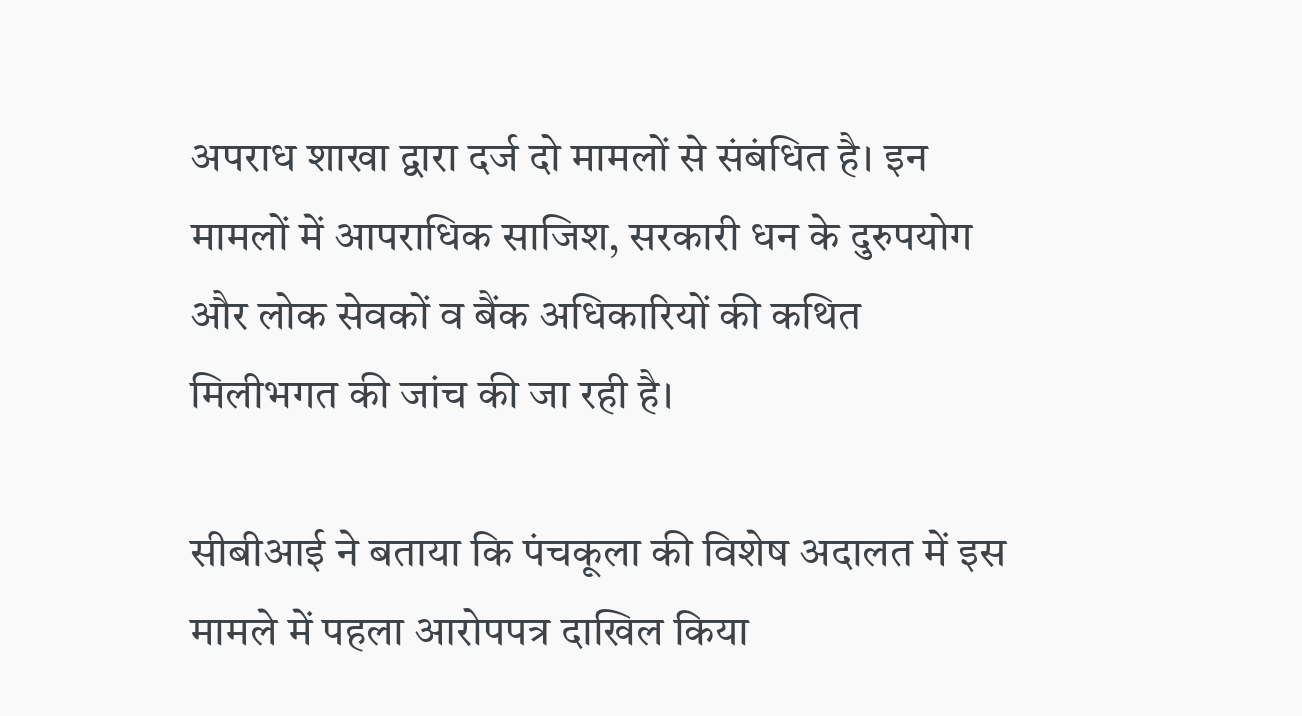अपराध शाखा द्वारा दर्ज दो मामलों से संबंधित है। इन मामलों में आपराधिक साजिश, सरकारी धन के दुरुपयोग और लोक सेवकों व बैंक अधिकारियों की कथित मिलीभगत की जांच की जा रही है।

सीबीआई ने बताया कि पंचकूला की विशेष अदालत में इस मामले में पहला आरोपपत्र दाखिल किया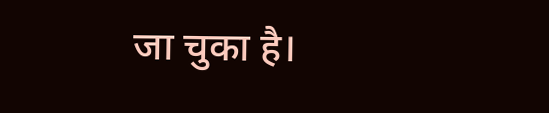जा चुका है।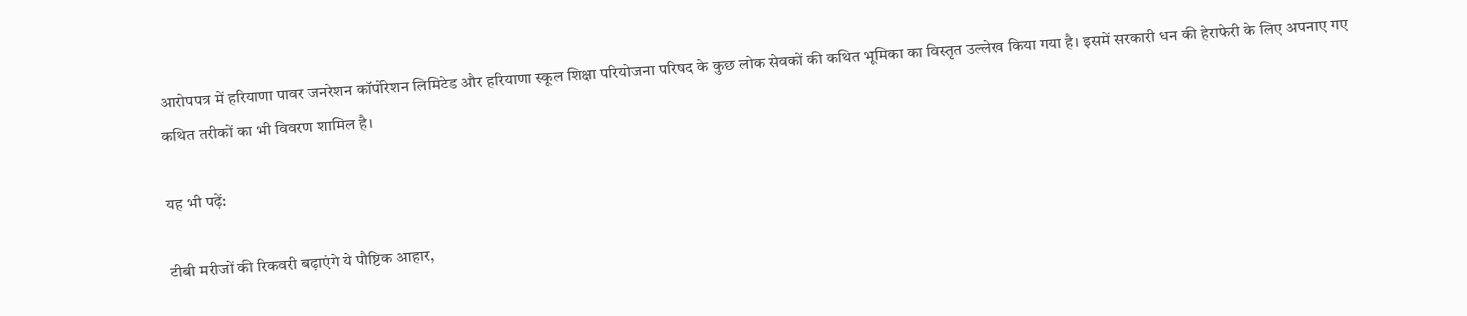आरोपपत्र में हरियाणा पावर जनरेशन कॉर्पोरेशन लिमिटेड और हरियाणा स्कूल शिक्षा परियोजना परिषद के कुछ लोक सेवकों की कथित भूमिका का विस्तृत उल्लेख किया गया है। इसमें सरकारी धन की हेराफेरी के लिए अपनाए गए कथित तरीकों का भी विवरण शामिल है।

यह भी पढ़ें:

टीबी मरीजों की रिकवरी बढ़ाएंगे ये पौष्टिक आहार,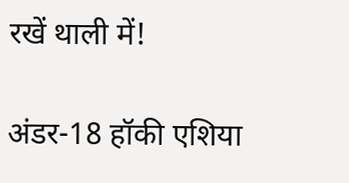रखें थाली में!

अंडर-18 हॉकी एशिया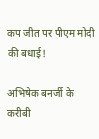कप जीत पर पीएम मोदी की बधाई!

अभिषेक बनर्जी के करीबी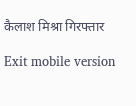कैलाश मिश्रा गिरफ्तार

Exit mobile version